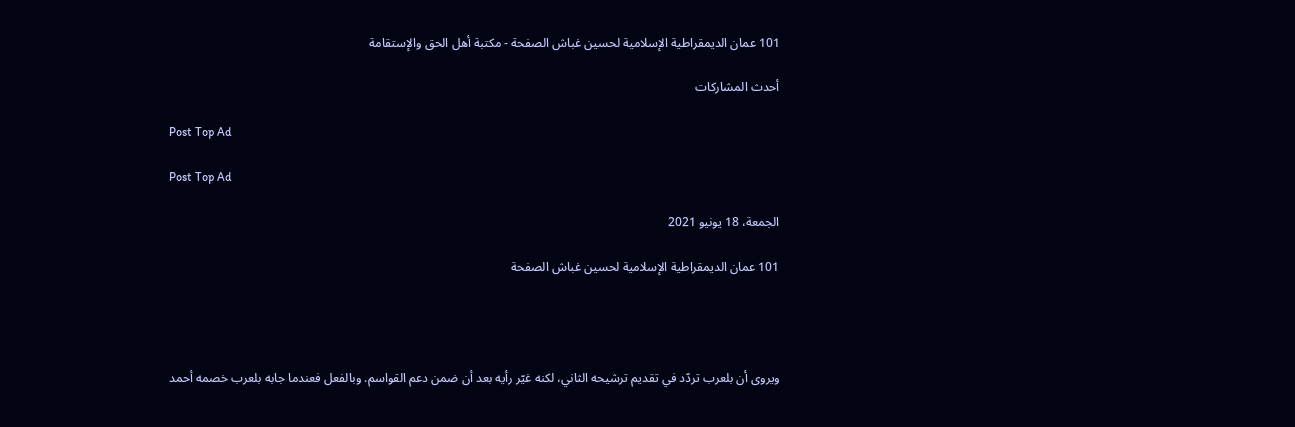101 عمان الديمقراطية الإسلامية لحسين غباش الصفحة - مكتبة أهل الحق والإستقامة

أحدث المشاركات

Post Top Ad

Post Top Ad

الجمعة، 18 يونيو 2021

101 عمان الديمقراطية الإسلامية لحسين غباش الصفحة




ويروى أن بلعرب تردّد في تقديم ترشيحه الثاني، لكنه غيّر رأيه بعد أن ضمن دعم القواسم. وبالفعل فعندما جابه بلعرب خصمه أحمد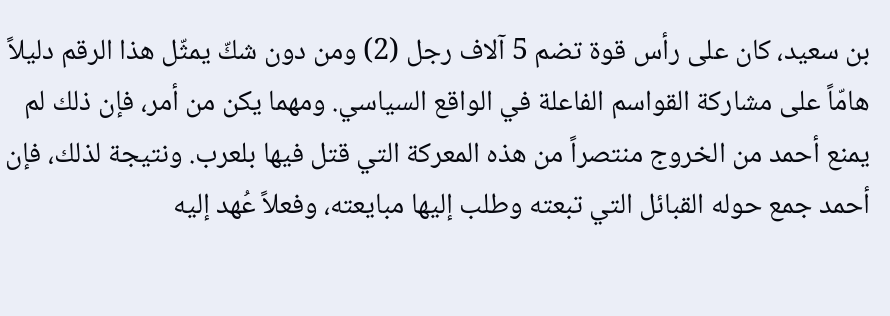بن سعيد، كان على رأس قوة تضم 5 آلاف رجل (2) ومن دون شكّ يمثّل هذا الرقم دليلاً هامّاً على مشاركة القواسم الفاعلة في الواقع السياسي. ومهما يكن من أمر، فإن ذلك لم يمنع أحمد من الخروج منتصراً من هذه المعركة التي قتل فيها بلعرب. ونتيجة لذلك، فإن أحمد جمع حوله القبائل التي تبعته وطلب إليها مبايعته، وفعلاً عُهد إليه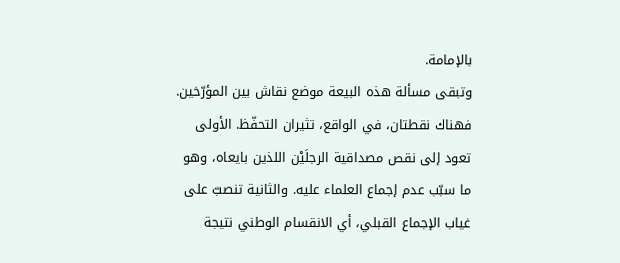بالإمامة.
وتبقى مسألة هذه البيعة موضع نقاش بين المؤرّخين. فهناك نقطتان، في الواقع، تثيران التحفّظ. الأولى تعود إلى نقص مصداقية الرجلَيْن اللذين بايعاه، وهو ما سبّب عدم إجماع العلماء عليه. والثانية تنصبّ على غياب الإجماع القبلي، أي الانقسام الوطني نتيجة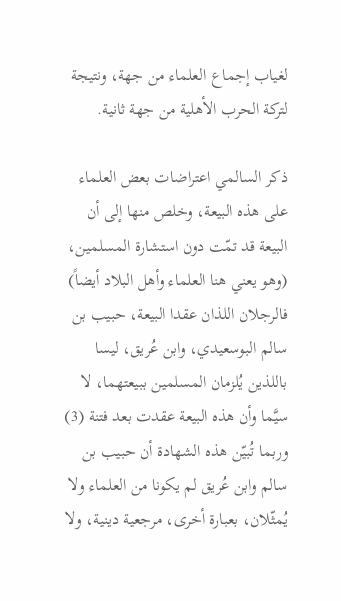لغياب إجماع العلماء من جهة، ونتيجة لتركة الحرب الأهلية من جهة ثانية.

ذكر السالمي اعتراضات بعض العلماء على هذه البيعة، وخلص منها إلى أن البيعة قد تمّت دون استشارة المسلمين، (وهو يعني هنا العلماء وأهل البلاد أيضاً) فالرجلان اللذان عقدا البيعة، حبيب بن سالم البوسعيدي، وابن عُريق، ليسا باللذين يُلزمان المسلمين ببيعتهما، لا سيَّما وأن هذه البيعة عقدت بعد فتنة (3)
وربما تُبيّن هذه الشهادة أن حبيب بن سالم وابن عُريق لم يكونا من العلماء ولا يُمثّلان، بعبارة أخرى، مرجعية دينية، ولا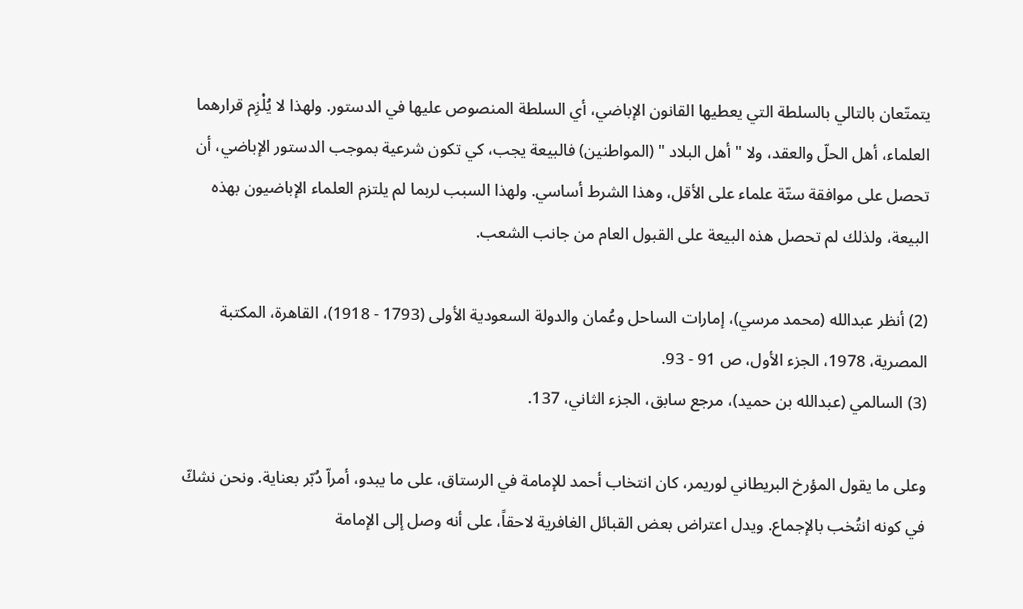يتمتّعان بالتالي بالسلطة التي يعطيها القانون الإباضي، أي السلطة المنصوص عليها في الدستور. ولهذا لا يُلْزِم قرارهما العلماء، أهل الحلّ والعقد، ولا " أهل البلاد " (المواطنين) فالبيعة يجب، كي تكون شرعية بموجب الدستور الإباضي، أن تحصل على موافقة ستّة علماء على الأقل، وهذا الشرط أساسي. ولهذا السبب لربما لم يلتزم العلماء الإباضيون بهذه البيعة، ولذلك لم تحصل هذه البيعة على القبول العام من جانب الشعب.

(2) أنظر عبدالله (محمد مرسي)، إمارات الساحل وعُمان والدولة السعودية الأولى (1793 - 1918)، القاهرة، المكتبة المصرية، 1978، الجزء الأول، ص 91 - 93.
(3) السالمي (عبدالله بن حميد)، مرجع سابق، الجزء الثاني، 137.

وعلى ما يقول المؤرخ البريطاني لوريمر، كان انتخاب أحمد للإمامة في الرستاق، على ما يبدو، أمراّ دُبّر بعناية. ونحن نشكّ في كونه انتُخب بالإجماع. ويدل اعتراض بعض القبائل الغافرية لاحقاً، على أنه وصل إلى الإمامة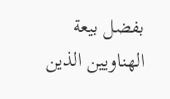بفضل بيعة الهناويين الذين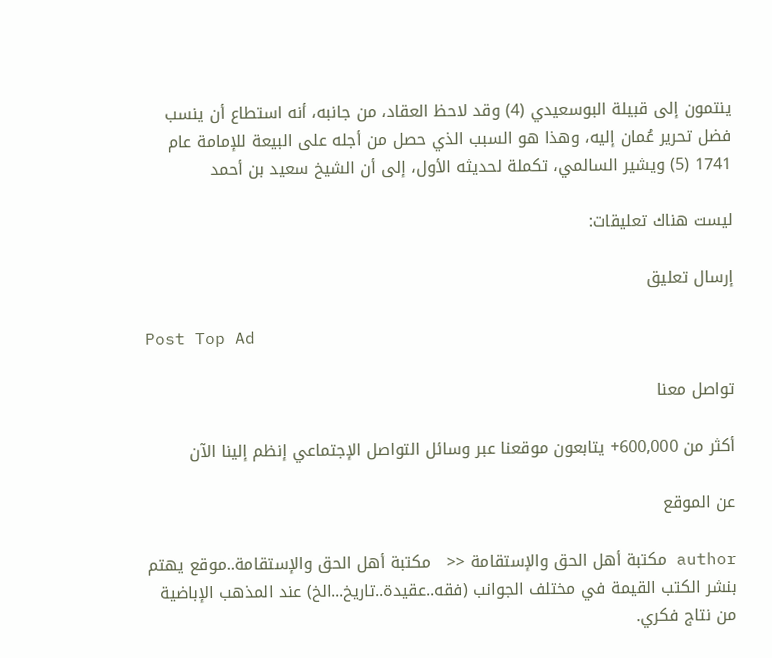ينتمون إلى قبيلة البوسعيدي (4) وقد لاحظ العقاد، من جانبه، أنه استطاع أن ينسب فضل تحرير عُمان إليه، وهذا هو السبب الذي حصل من أجله على البيعة للإمامة عام 1741 (5) ويشير السالمي، تكملة لحديثه الأول، إلى أن الشيخ سعيد بن أحمد

ليست هناك تعليقات:

إرسال تعليق

Post Top Ad

تواصل معنا

أكثر من 600,000+ يتابعون موقعنا عبر وسائل التواصل الإجتماعي إنظم إلينا الآن

عن الموقع

author مكتبة أهل الحق والإستقامة <<   مكتبة أهل الحق والإستقامة..موقع يهتم بنشر الكتب القيمة في مختلف الجوانب (فقه..عقيدة..تاريخ...الخ) عند المذهب الإباضية من نتاج فكري.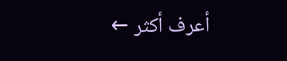أعرف أكثر ←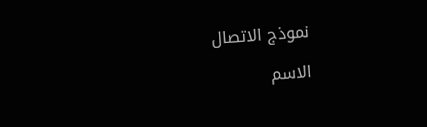نموذج الاتصال

الاسم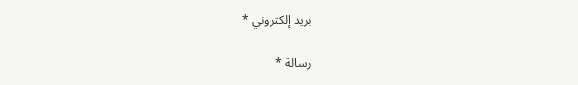بريد إلكتروني *

رسالة *